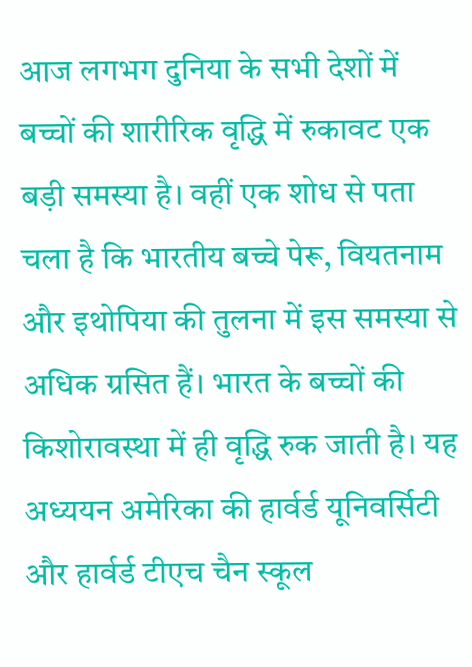आज लगभग दुनिया के सभी देशों में बच्चों की शारीरिक वृद्धि में रुकावट एक बड़ी समस्या है। वहीं एक शोध से पता चला है कि भारतीय बच्चे पेरू, वियतनाम और इथोपिया की तुलना में इस समस्या से अधिक ग्रसित हैं। भारत के बच्चों की किशोरावस्था में ही वृद्धि रुक जाती है। यह अध्ययन अमेरिका की हार्वर्ड यूनिवर्सिटी और हार्वर्ड टीएच चैन स्कूल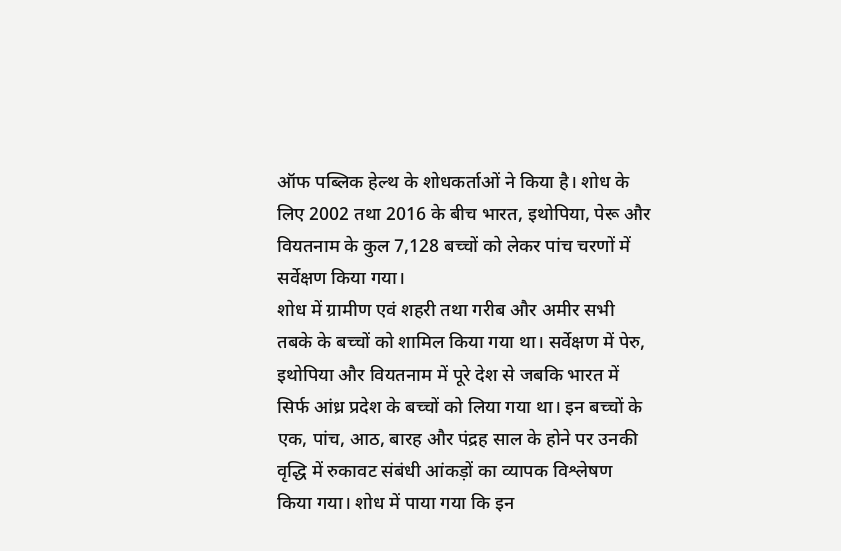ऑफ पब्लिक हेल्थ के शोधकर्ताओं ने किया है। शोध के लिए 2002 तथा 2016 के बीच भारत, इथोपिया, पेरू और वियतनाम के कुल 7,128 बच्चों को लेकर पांच चरणों में सर्वेक्षण किया गया।
शोध में ग्रामीण एवं शहरी तथा गरीब और अमीर सभी तबके के बच्चों को शामिल किया गया था। सर्वेक्षण में पेरु, इथोपिया और वियतनाम में पूरे देश से जबकि भारत में सिर्फ आंध्र प्रदेश के बच्चों को लिया गया था। इन बच्चों के एक, पांच, आठ, बारह और पंद्रह साल के होने पर उनकी वृद्धि में रुकावट संबंधी आंकड़ों का व्यापक विश्लेषण किया गया। शोध में पाया गया कि इन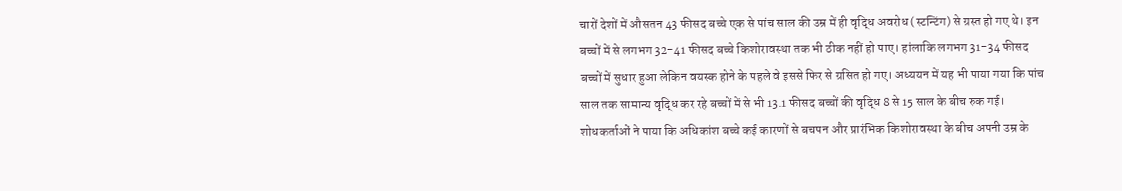चारों देशों में औसतन 43 फीसद बच्चे एक से पांच साल की उम्र में ही वृद्धि अवरोध (स्टन्टिंग) से ग्रस्त हो गए थे। इन बच्चों में से लगभग 32-41 फीसद बच्चे किशोरावस्था तक भी ठीक नहीं हो पाए। हांलाकि लगभग 31-34 फीसद बच्चों में सुधार हुआ लेकिन वयस्क होने के पहले वे इससे फिर से ग्रसित हो गए। अध्ययन में यह भी पाया गया कि पांच साल तक सामान्य वृद्धि कर रहे बच्चों में से भी 13.1 फीसद बच्चों की वृद्धि 8 से 15 साल के बीच रुक गई।
शोधकर्ताओं ने पाया कि अधिकांश बच्चे कई कारणों से बचपन और प्रारंभिक किशोरावस्था के बीच अपनी उम्र के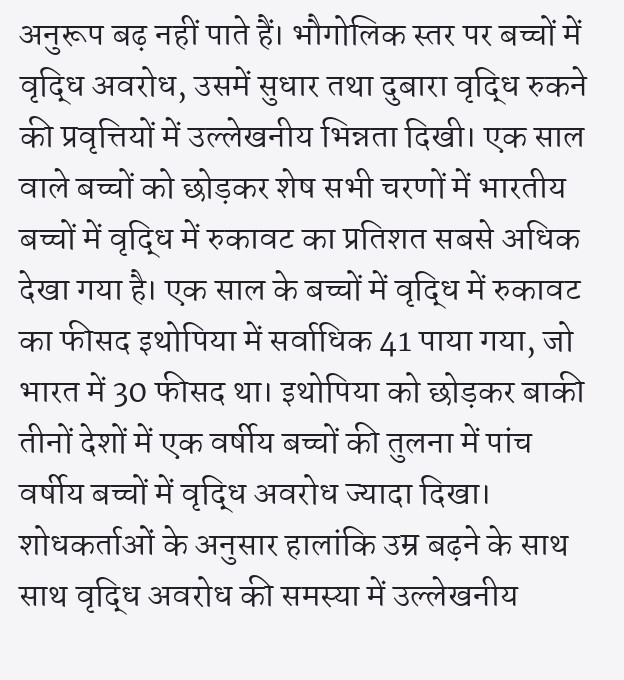अनुरूप बढ़ नहीं पाते हैं। भौगोलिक स्तर पर बच्चों में वृद्धि अवरोध, उसमें सुधार तथा दुबारा वृद्धि रुकने की प्रवृत्तियों में उल्लेखनीय भिन्नता दिखी। एक साल वाले बच्चों को छोड़कर शेष सभी चरणों में भारतीय बच्चों में वृद्धि में रुकावट का प्रतिशत सबसे अधिक देखा गया है। एक साल के बच्चों में वृद्धि में रुकावट का फीसद इथोपिया में सर्वाधिक 41 पाया गया, जो भारत में 30 फीसद था। इथोपिया को छोड़कर बाकी तीनों देशों में एक वर्षीय बच्चों की तुलना में पांच वर्षीय बच्चों में वृद्धि अवरोध ज्यादा दिखा। शोधकर्ताओं के अनुसार हालांकि उम्र बढ़ने के साथ साथ वृद्धि अवरोध की समस्या में उल्लेखनीय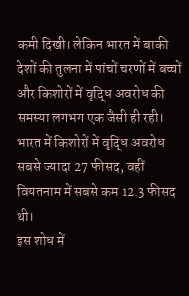कमी दिखी। लेकिन भारत में बाकी देशों की तुलना में पांचों चरणों में बच्चों और किशोरों में वृद्धि अवरोध की समस्या लगभग एक जैसी ही रही। भारत में किशोरों में वृद्धि अवरोध सबसे ज्यादा 27 फीसद, वहीं वियतनाम में सबसे कम 12.3 फीसद थी।
इस शोध में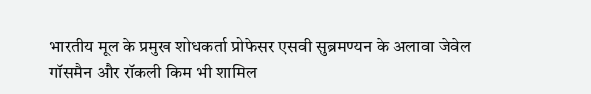भारतीय मूल के प्रमुख शोधकर्ता प्रोफेसर एसवी सुब्रमण्यन के अलावा जेवेल गॉसमैन और रॉकली किम भी शामिल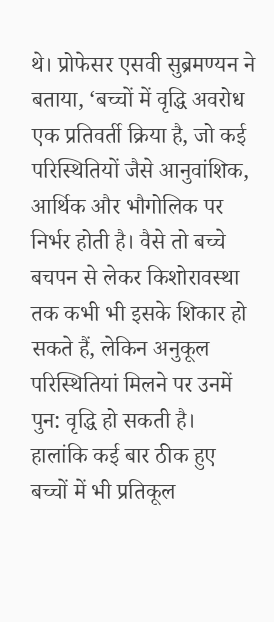थे। प्रोफेसर एसवी सुब्रमण्यन ने बताया, ‘बच्चों में वृद्धि अवरोध एक प्रतिवर्ती क्रिया है, जो कई परिस्थितियों जैसे आनुवांशिक, आर्थिक और भौगोलिक पर निर्भर होती है। वैसे तो बच्चे बचपन से लेकर किशोरावस्था तक कभी भी इसके शिकार हो सकते हैं, लेकिन अनुकूल परिस्थितियां मिलने पर उनमें पुन: वृद्धि हो सकती है। हालांकि कई बार ठीक हुए बच्चों में भी प्रतिकूल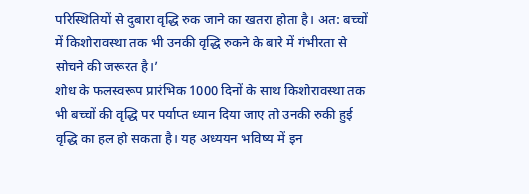परिस्थितियों से दुबारा वृद्धि रुक जाने का खतरा होता है। अत: बच्चों में किशोरावस्था तक भी उनकी वृद्धि रुकने के बारे में गंभीरता से सोचने की जरूरत है।’
शोध के फलस्वरूप प्रारंभिक 1000 दिनों के साथ किशोरावस्था तक भी बच्चों की वृद्धि पर पर्याप्त ध्यान दिया जाए तो उनकी रुकी हुई वृद्धि का हल हो सकता है। यह अध्ययन भविष्य में इन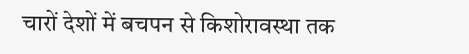चारों देशों में बचपन से किशोरावस्था तक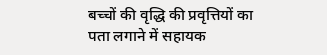बच्चों की वृद्धि की प्रवृत्तियों का पता लगाने में सहायक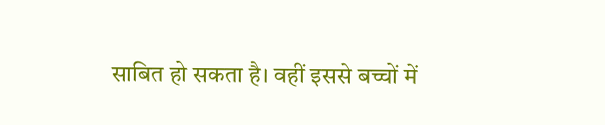साबित हो सकता है। वहीं इससे बच्चों में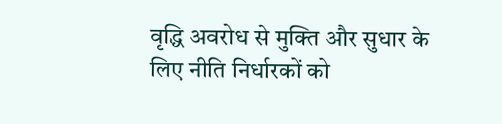वृद्धि अवरोध से मुक्ति और सुधार के लिए नीति निर्धारकों को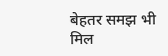बेहतर समझ भी मिल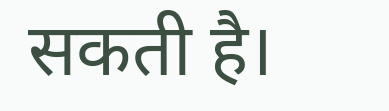सकती है।